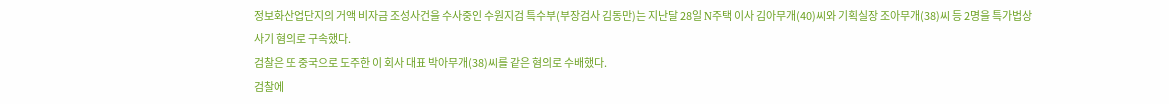정보화산업단지의 거액 비자금 조성사건을 수사중인 수원지검 특수부(부장검사 김동만)는 지난달 28일 N주택 이사 김아무개(40)씨와 기획실장 조아무개(38)씨 등 2명을 특가법상 사기 혐의로 구속했다.
검찰은 또 중국으로 도주한 이 회사 대표 박아무개(38)씨를 같은 혐의로 수배했다.
검찰에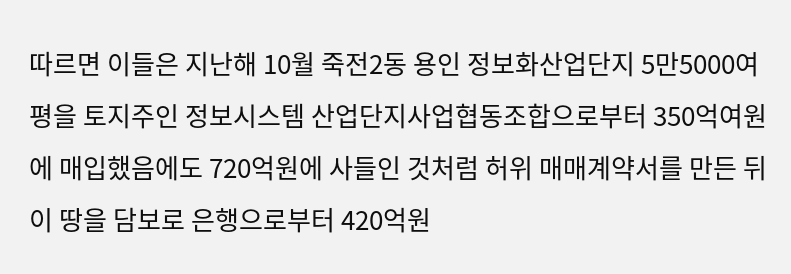따르면 이들은 지난해 10월 죽전2동 용인 정보화산업단지 5만5000여평을 토지주인 정보시스템 산업단지사업협동조합으로부터 350억여원에 매입했음에도 720억원에 사들인 것처럼 허위 매매계약서를 만든 뒤 이 땅을 담보로 은행으로부터 420억원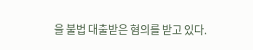을 불법 대출받은 혐의를 받고 있다.